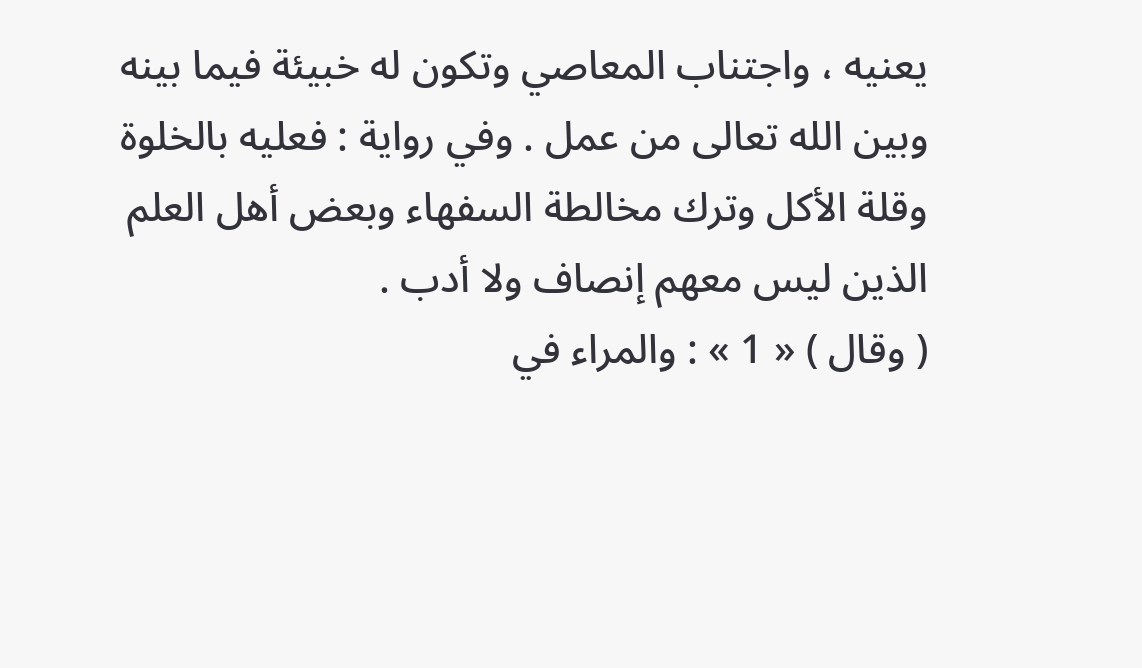يعنيه ، واجتناب المعاصي وتكون له خبيئة فيما بينه وبين الله تعالى من عمل . وفي رواية : فعليه بالخلوة وقلة الأكل وترك مخالطة السفهاء وبعض أهل العلم الذين ليس معهم إنصاف ولا أدب .
( وقال ) « 1 » : والمراء في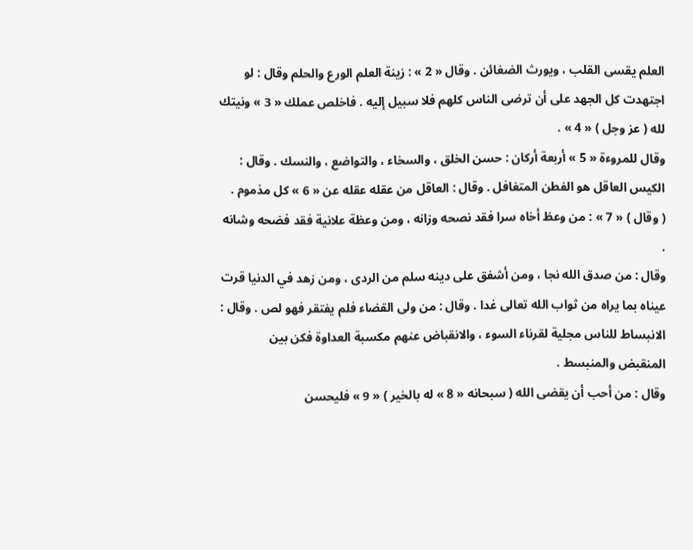العلم يقسى القلب ، ويورث الضغائن . وقال « 2 » : زينة العلم الورع والحلم وقال : لو اجتهدت كل الجهد على أن ترضى الناس كلهم فلا سبيل إليه . فاخلص عملك « 3 » ونيتك لله ( عز وجل ) « 4 » .
وقال للمروءة « 5 » أربعة أركان : حسن الخلق ، والسخاء ، والتواضع ، والنسك . وقال : الكيس العاقل هو الفطن المتغافل . وقال : العاقل من عقله عقله عن « 6 » كل مذموم .
( وقال ) « 7 » : من وعظ أخاه سرا فقد نصحه وزانه ، ومن وعظة علانية فقد فضحه وشانه .
وقال : من صدق الله نجا ، ومن أشفق على دينه سلم من الردى ، ومن زهد في الدنيا قرت عيناه بما يراه من ثواب الله تعالى غدا . وقال : من ولى القضاء فلم يفتقر فهو لص . وقال :
الانبساط للناس مجلية لقرناء السوء ، والانقباض عنهم مكسبة العداوة فكن بين المنقبض والمنبسط .
وقال : من أحب أن يقضى الله ( سبحانه « 8 » له بالخير ) « 9 » فليحسن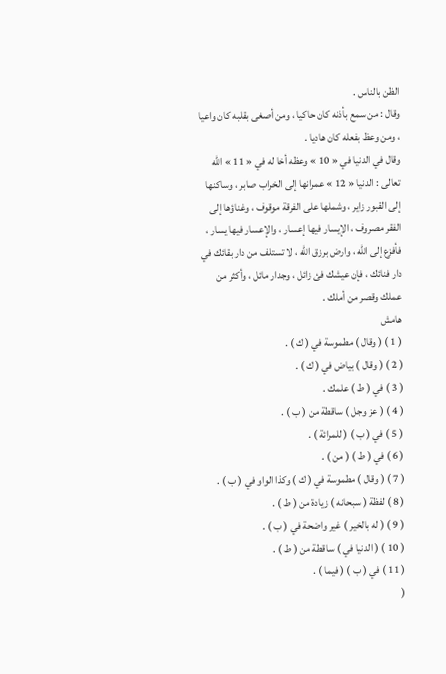الظن بالناس .
وقال : من سمع بأذنه كان حاكيا ، ومن أصغى بقلبه كان واعيا ، ومن وعظ بفعله كان هاديا .
وقال في الدنيا في « 10 » وعظه أخا له في « 11 » الله تعالى : الدنيا « 12 » عمرانها إلى الخراب صابر ، وساكنها إلى القبور زاير ، وشملها على الفرقة موقوف ، وغناؤها إلى الفقر مصروف ، الإيسار فيها إعسار ، والإعسار فيها يسار ، فأفزع إلى الله ، وارض برزق الله ، لا تستلف من دار بقائك في دار فنائك ، فإن عيشك فئ زائل ، وجدار مائل ، وأكثر من عملك وقصر من أملك .
هامش
( 1 ) ( وقال ) مطموسة في ( ك ) .
( 2 ) ( وقال ) بياض في ( ك ) .
( 3 ) في ( ط ) علمك .
( 4 ) ( عز وجل ) ساقطة من ( ب ) .
( 5 ) في ( ب ) ( للمرائة ) .
( 6 ) في ( ط ) ( من ) .
( 7 ) ( وقال ) مطموسة في ( ك ) وكذا الواو في ( ب ) .
( 8 ) لفظة ( سبحانه ) زيادة من ( ط ) .
( 9 ) ( له بالخير ) غير واضحة في ( ب ) .
( 10 ) ( الدنيا في ) ساقطة من ( ط ) .
( 11 ) في ( ب ) ( فيما ) .
(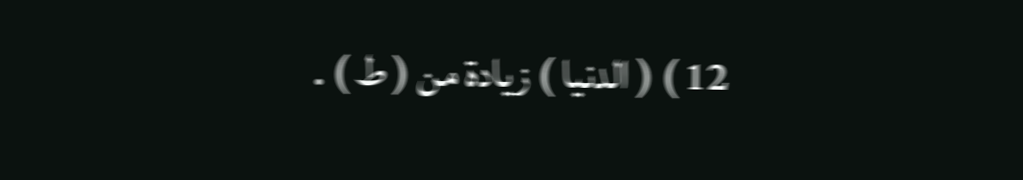12 ) ( الدنيا ) زيادة من ( ط ) .